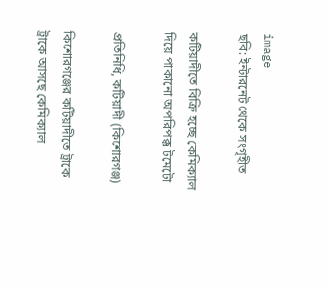image
ছবি: ইন্টারনেট থেকে সংগৃহীত

কটিয়াদীতে বিক্রি হচ্ছে কেমিক্যাল দিয়ে পাকানো অপরিপক্ক টমেটো

প্রতিনিধি, কটিয়াদী (কিশোরগঞ্জ)

কিশোরগঞ্জের কটিয়াদীতে ট্রাকে ট্রাকে আসছে কেমিক্যাল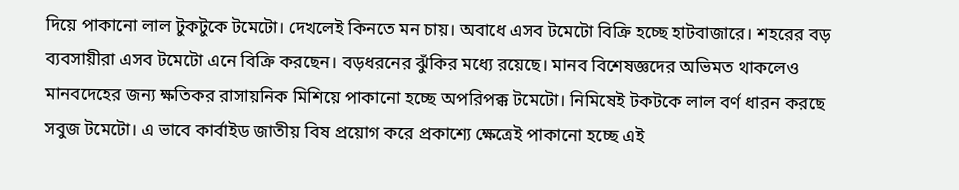দিয়ে পাকানো লাল টুকটুকে টমেটো। দেখলেই কিনতে মন চায়। অবাধে এসব টমেটো বিক্রি হচ্ছে হাটবাজারে। শহরের বড় ব্যবসায়ীরা এসব টমেটো এনে বিক্রি করছেন। বড়ধরনের ঝুঁকির মধ্যে রয়েছে। মানব বিশেষজ্ঞদের অভিমত থাকলেও মানবদেহের জন্য ক্ষতিকর রাসায়নিক মিশিয়ে পাকানো হচ্ছে অপরিপক্ক টমেটো। নিমিষেই টকটকে লাল বর্ণ ধারন করছে সবুজ টমেটো। এ ভাবে কার্বাইড জাতীয় বিষ প্রয়োগ করে প্রকাশ্যে ক্ষেত্রেই পাকানো হচ্ছে এই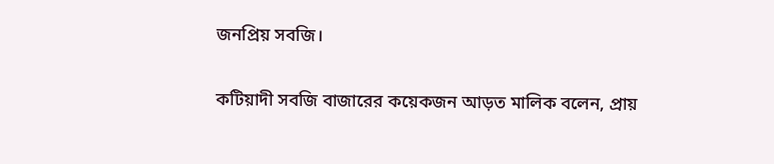জনপ্রিয় সবজি।

কটিয়াদী সবজি বাজারের কয়েকজন আড়ত মালিক বলেন, প্রায়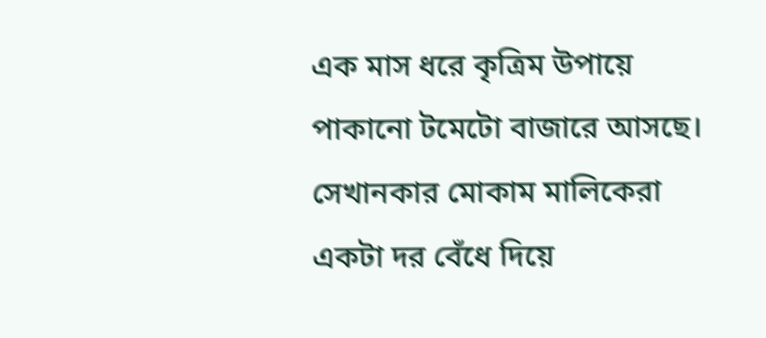এক মাস ধরে কৃত্রিম উপায়ে পাকানো টমেটো বাজারে আসছে। সেখানকার মোকাম মালিকেরা একটা দর বেঁধে দিয়ে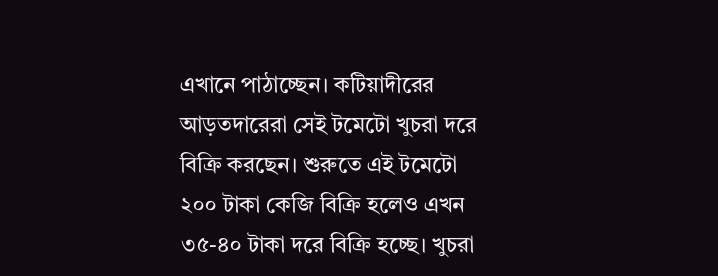এখানে পাঠাচ্ছেন। কটিয়াদীরের আড়তদারেরা সেই টমেটো খুচরা দরে বিক্রি করছেন। শুরুতে এই টমেটো ২০০ টাকা কেজি বিক্রি হলেও এখন ৩৫-৪০ টাকা দরে বিক্রি হচ্ছে। খুচরা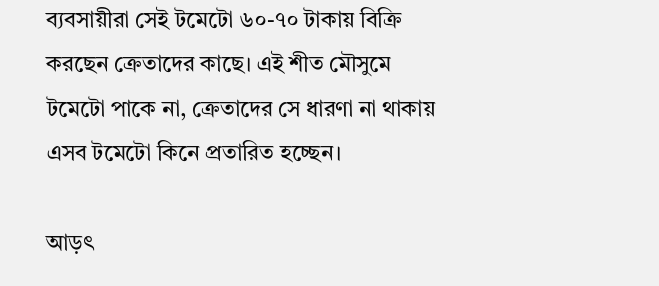ব্যবসায়ীরা সেই টমেটো ৬০-৭০ টাকায় বিক্রি করছেন ক্রেতাদের কাছে। এই শীত মৌসুমে টমেটো পাকে না, ক্রেতাদের সে ধারণা না থাকায় এসব টমেটো কিনে প্রতারিত হচ্ছেন।

আড়ৎ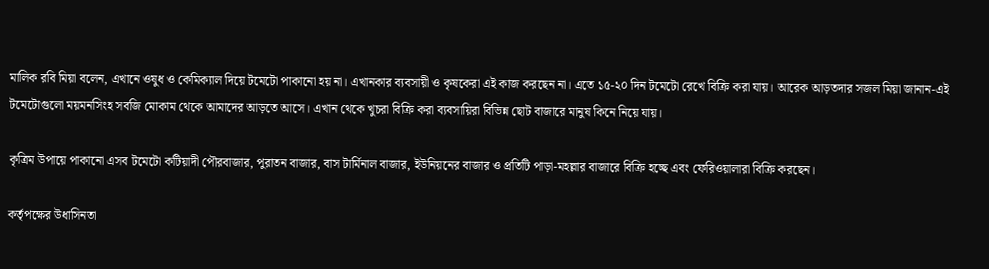মালিক রবি মিয়া বলেন, এখানে ওষুধ ও কেমিক্যাল দিয়ে টমেটো পাকানো হয় না। এখানকার ব্যবসায়ী ও কৃষকেরা এই কাজ করছেন না। এতে ১৫-২০ দিন টমেটো রেখে বিক্রি করা যায়। আরেক আড়তদার সজল মিয়া জানান-এই টমেটোগুলো ময়মনসিংহ সবজি মোকাম থেকে আমাদের আড়তে আসে। এখান থেকে খুচরা বিক্রি করা ব্যবসায়িরা বিভিন্ন ছোট বাজারে মানুষ কিনে নিয়ে যায়।

কৃত্রিম উপায়ে পাকানো এসব টমেটো কটিয়াদী পৌরবাজার, পুরাতন বাজার, বাস টার্মিনাল বাজার, ইউনিয়নের বাজার ও প্রতিটি পাড়া-মহল্লার বাজারে বিক্রি হচ্ছে এবং ফেরিওয়ালারা বিক্রি করছেন।

কর্তৃপক্ষের উধাসিনতা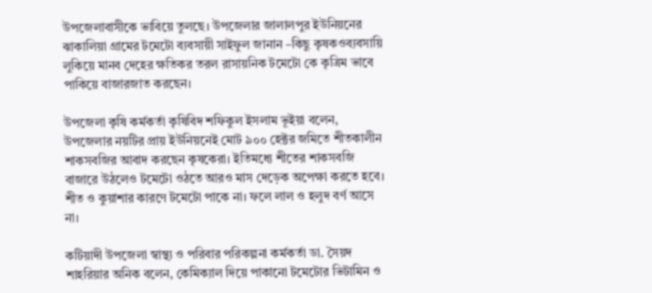উপজেলাবাসীকে ভাবিয়ে তুলছে। উপজেলার জালালপুর ইউনিয়নের ঝাকালিয়া গ্রামের টমেটো ব্যবসায়ী সাইফুল জানান –কিছু কৃষকওব্যবসায়ি লুকিয়ে মানব দেহের ক্ষতিকর তরল রাসায়নিক টমেটো কে কৃত্রিম ভাবে পাকিয়ে বাজারজাত করছেন।

উপজেলা কৃষি কর্মকর্তা কৃষিবিদ শফিকুল ইসলাম ভূইয়া বলেন, উপজেলার নয়টির প্রায় ইউনিয়নেই মোট ৯০০ হেক্টর জমিতে শীতকালীন শাকসবজির আবাদ করছেন কৃষকেরা। ইতিমধ্যে শীতের শাকসবজি বাজারে উঠলেও টমেটো ওঠতে আরও মাস দেড়েক অপেক্ষা করতে হবে। শীত ও কুয়াশার কারণে টমেটো পাকে না। ফলে লাল ও হলুদ বর্ণ আসে না।

কটিয়াদী উপজেলা স্বাস্থ্য ও পরিবার পরিকল্পনা কর্মকর্তা ডা. সৈয়দ শাহরিয়ার অনিক বলেন, কেমিক্যাল দিয়ে পাকানো টমেটোর ভিটামিন ও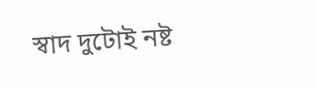স্বাদ দুটোই নষ্ট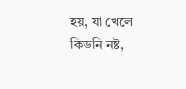হয়, যা খেলে কিডনি নষ্ট,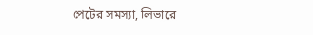পেটের সমস্যা, লিভারে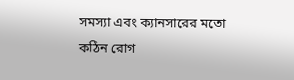সমস্যা এবং ক্যানসারের মতো কঠিন রোগ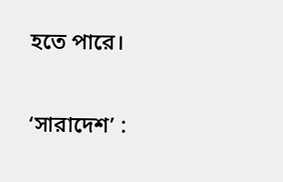হতে পারে।

‘সারাদেশ’ :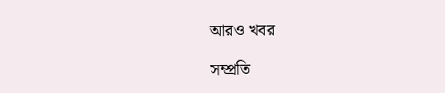আরও খবর

সম্প্রতি